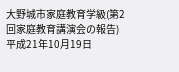大野城市家庭教育学級(第2回家庭教育講演会の報告)
平成21年10月19日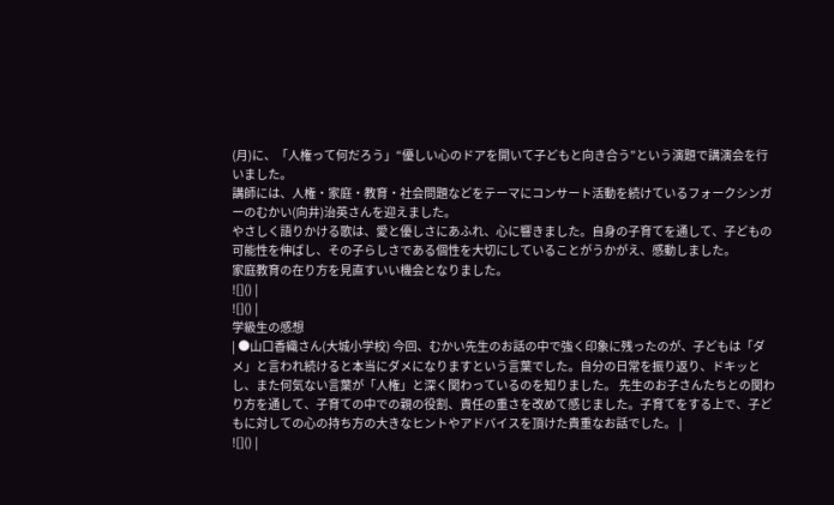(月)に、「人権って何だろう」“優しい心のドアを開いて子どもと向き合う”という演題で講演会を行いました。
講師には、人権・家庭・教育・社会問題などをテーマにコンサート活動を続けているフォークシンガーのむかい(向井)治英さんを迎えました。
やさしく語りかける歌は、愛と優しさにあふれ、心に響きました。自身の子育てを通して、子どもの可能性を伸ばし、その子らしさである個性を大切にしていることがうかがえ、感動しました。
家庭教育の在り方を見直すいい機会となりました。
![]() |
![]() |
学級生の感想
| ●山口香織さん(大城小学校) 今回、むかい先生のお話の中で強く印象に残ったのが、子どもは「ダメ」と言われ続けると本当にダメになりますという言葉でした。自分の日常を振り返り、ドキッとし、また何気ない言葉が「人権」と深く関わっているのを知りました。 先生のお子さんたちとの関わり方を通して、子育ての中での親の役割、責任の重さを改めて感じました。子育てをする上で、子どもに対しての心の持ち方の大きなヒントやアドバイスを頂けた貴重なお話でした。 |
![]() |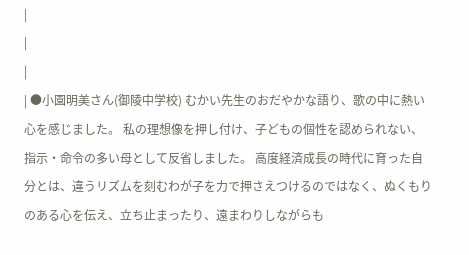|
|
|
| ●小園明美さん(御陵中学校) むかい先生のおだやかな語り、歌の中に熱い心を感じました。 私の理想像を押し付け、子どもの個性を認められない、指示・命令の多い母として反省しました。 高度経済成長の時代に育った自分とは、違うリズムを刻むわが子を力で押さえつけるのではなく、ぬくもりのある心を伝え、立ち止まったり、遠まわりしながらも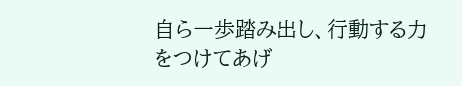自ら一歩踏み出し、行動する力をつけてあげ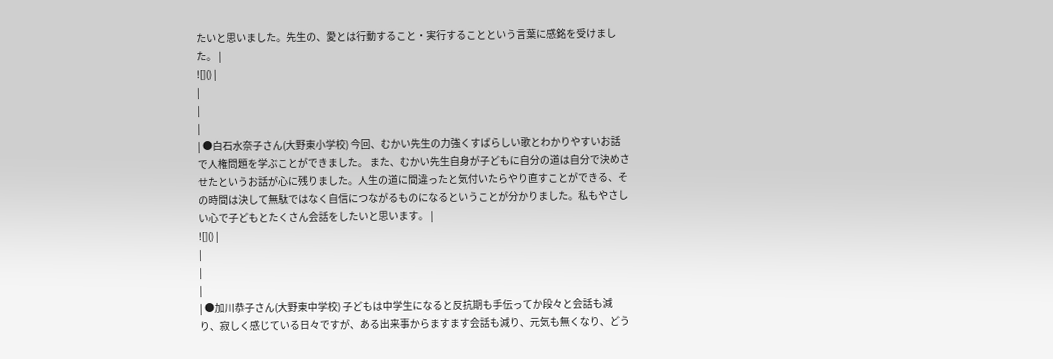たいと思いました。先生の、愛とは行動すること・実行することという言葉に感銘を受けました。 |
![]() |
|
|
|
| ●白石水奈子さん(大野東小学校) 今回、むかい先生の力強くすばらしい歌とわかりやすいお話で人権問題を学ぶことができました。 また、むかい先生自身が子どもに自分の道は自分で決めさせたというお話が心に残りました。人生の道に間違ったと気付いたらやり直すことができる、その時間は決して無駄ではなく自信につながるものになるということが分かりました。私もやさしい心で子どもとたくさん会話をしたいと思います。 |
![]() |
|
|
|
| ●加川恭子さん(大野東中学校) 子どもは中学生になると反抗期も手伝ってか段々と会話も減り、寂しく感じている日々ですが、ある出来事からますます会話も減り、元気も無くなり、どう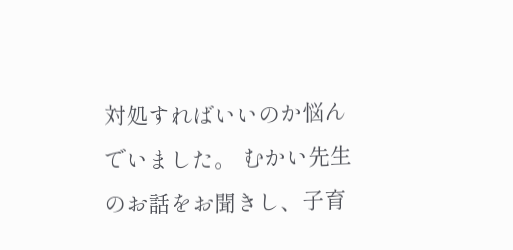対処すればいいのか悩んでいました。 むかい先生のお話をお聞きし、子育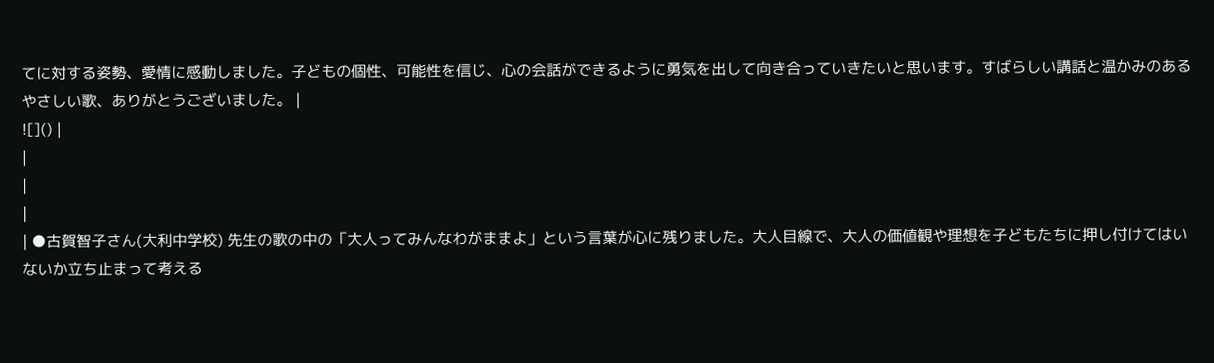てに対する姿勢、愛情に感動しました。子どもの個性、可能性を信じ、心の会話ができるように勇気を出して向き合っていきたいと思います。すばらしい講話と温かみのあるやさしい歌、ありがとうございました。 |
![]() |
|
|
|
| ●古賀智子さん(大利中学校) 先生の歌の中の「大人ってみんなわがままよ」という言葉が心に残りました。大人目線で、大人の価値観や理想を子どもたちに押し付けてはいないか立ち止まって考える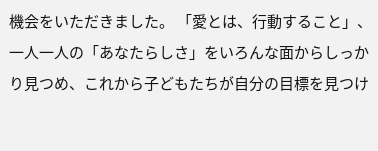機会をいただきました。 「愛とは、行動すること」、一人一人の「あなたらしさ」をいろんな面からしっかり見つめ、これから子どもたちが自分の目標を見つけ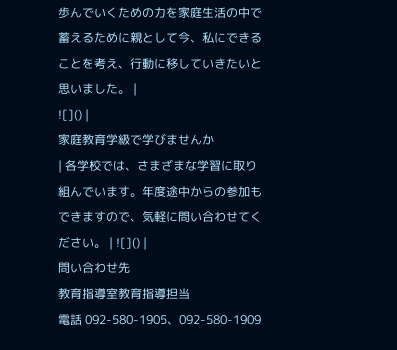歩んでいくための力を家庭生活の中で蓄えるために親として今、私にできることを考え、行動に移していきたいと思いました。 |
![]() |
家庭教育学級で学びませんか
| 各学校では、さまざまな学習に取り組んでいます。年度途中からの参加もできますので、気軽に問い合わせてください。 | ![]() |
問い合わせ先
教育指導室教育指導担当
電話 092-580-1905、092-580-1909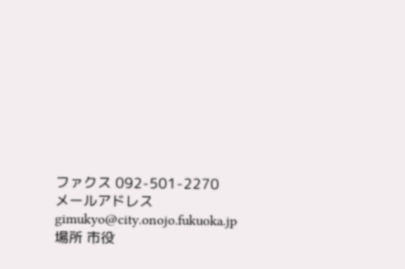ファクス 092-501-2270
メールアドレス gimukyo@city.onojo.fukuoka.jp
場所 市役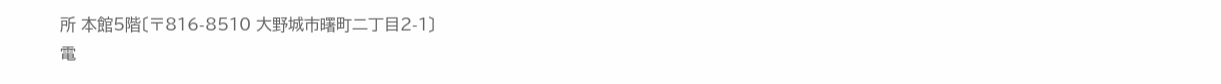所 本館5階〔〒816-8510 大野城市曙町二丁目2-1〕
電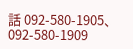話 092-580-1905、092-580-1909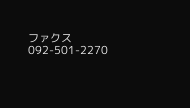ファクス 092-501-2270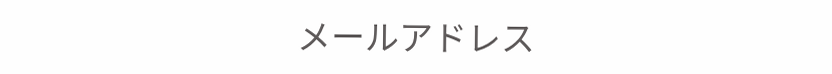メールアドレス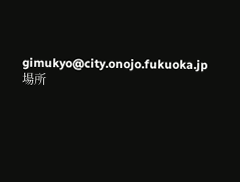gimukyo@city.onojo.fukuoka.jp
場所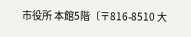市役所 本館5階〔〒816-8510 大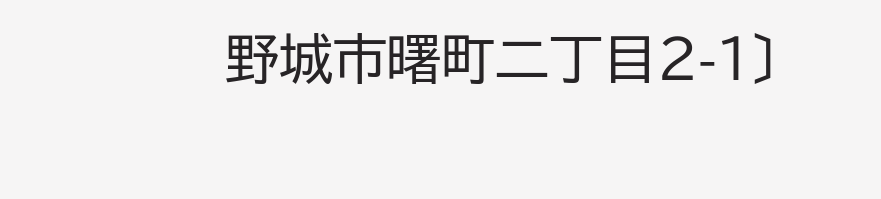野城市曙町二丁目2-1〕